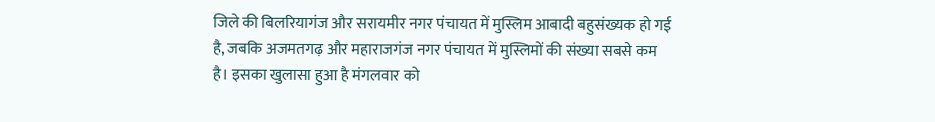जिले की बिलरियागंज और सरायमीर नगर पंचायत में मुस्लिम आबादी बहुसंख्यक हो गई है, जबकि अजमतगढ़ और महाराजगंज नगर पंचायत में मुस्लिमों की संख्या सबसे कम है। इसका खुलासा हुआ है मंगलवार को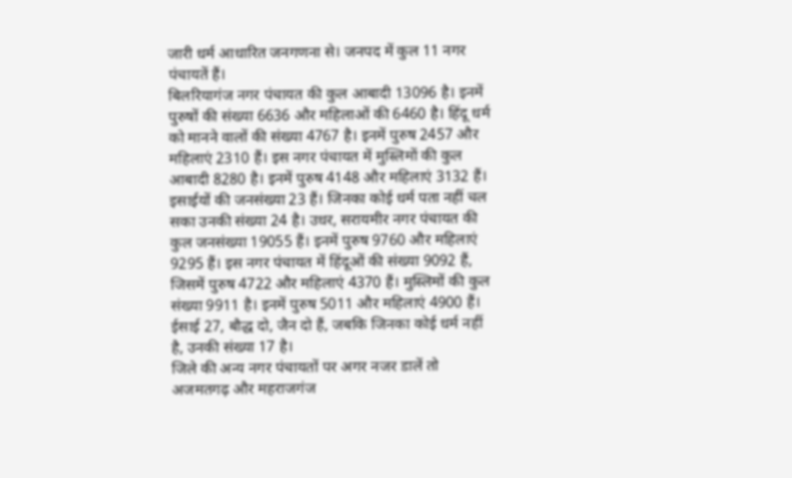जारी धर्म आधारित जनगणना से। जनपद में कुल 11 नगर पंचायतें हैं।
बिलरियागंज नगर पंचायत की कुल आबादी 13096 है। इनमें पुरुषों की संख्या 6636 और महिलाओं की 6460 है। हिंदू धर्म को मानने वालों की संख्या 4767 है। इनमें पुरुष 2457 और महिलाएं 2310 हैं। इस नगर पंचायत में मुस्लिमों की कुल आबादी 8280 है। इनमें पुरुष 4148 और महिलाएं 3132 हैं।
इसाईयों की जनसंख्या 23 हैं। जिनका कोई धर्म पता नहीं चल सका उनकी संख्या 24 है। उधर, सरायमीर नगर पंचायत की कुल जनसंख्या 19055 हैं। इनमें पुरुष 9760 और महिलाएं 9295 हैं। इस नगर पंचायत में हिंदूओं की संख्या 9092 हैं, जिसमें पुरुष 4722 और महिलाएं 4370 हैं। मुस्लिमों की कुल संख्या 9911 है। इनमें पुरुष 5011 और महिलाएं 4900 हैं। ईसाई 27, बौद्ध दो, जैन दो हैं, जबकि जिनका कोई धर्म नहीं है, उनकी संख्या 17 है।
जिले की अन्य नगर पंचायतों पर अगर नजर डालें तो अजमतगढ़ और महराजगंज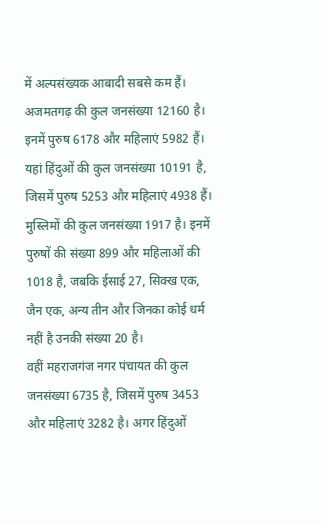में अल्पसंख्यक आबादी सबसे कम हैं। अजमतगढ़ की कुल जनसंख्या 12160 है। इनमें पुरुष 6178 और महिलाएं 5982 हैं। यहां हिंदुओं की कुल जनसंख्या 10191 है, जिसमें पुरुष 5253 और महिलाएं 4938 हैं। मुस्लिमों की कुल जनसंख्या 1917 है। इनमें पुरुषों की संख्या 899 और महिलाओं की 1018 है, जबकि ईसाई 27, सिक्ख एक, जैन एक, अन्य तीन और जिनका कोई धर्म नहीं है उनकी संख्या 20 है।
वहीं महराजगंज नगर पंचायत की कुल जनसंख्या 6735 है, जिसमें पुरुष 3453 और महिलाएं 3282 है। अगर हिंदुओं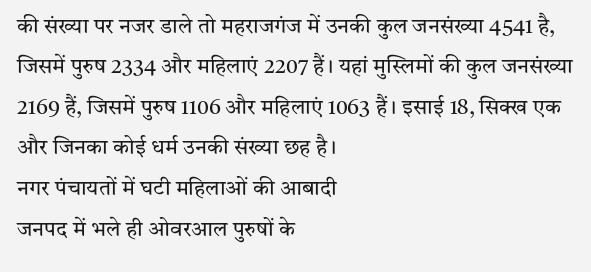की संख्या पर नजर डाले तो महराजगंज में उनकी कुल जनसंख्या 4541 है, जिसमें पुरुष 2334 और महिलाएं 2207 हैं। यहां मुस्लिमों की कुल जनसंख्या 2169 हैं, जिसमें पुरुष 1106 और महिलाएं 1063 हैं। इसाई 18, सिक्ख एक और जिनका कोई धर्म उनकी संख्या छह है।
नगर पंचायतों में घटी महिलाओं की आबादी
जनपद में भले ही ओवरआल पुरुषों के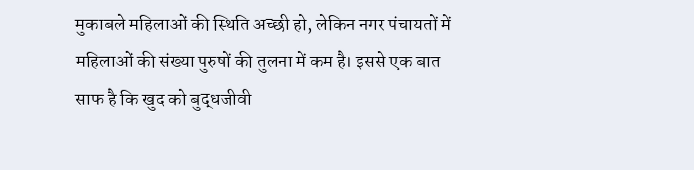मुकाबले महिलाओं की स्थिति अच्छी हो, लेकिन नगर पंचायतों में महिलाओं की संख्या पुरुषों की तुलना में कम है। इससे एक बात साफ है कि खुद को बुद्धजीवी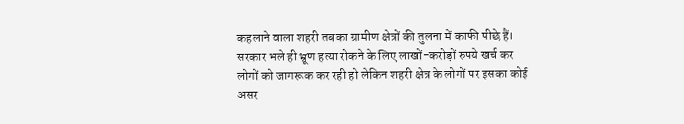कहलाने वाला शहरी तबका ग्रामीण क्षेत्रों की तुलना में काफी पीछे हैं। सरकार भले ही भ्रूण हत्या रोकने के लिए लाखों-करोड़ों रुपये खर्च कर लोगों को जागरूक कर रही हो लेकिन शहरी क्षेत्र के लोगों पर इसका कोई असर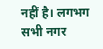नहीं है। लगभग सभी नगर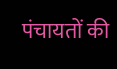पंचायतों की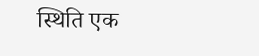स्थिति एक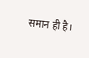समान ही है।